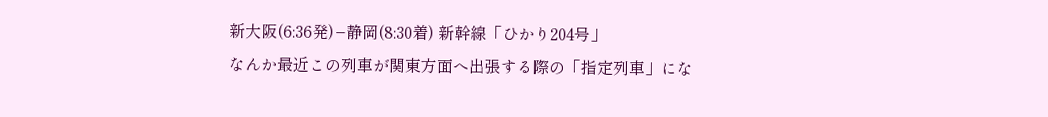新大阪(6:36発)−静岡(8:30着) 新幹線「ひかり204号」
なんか最近この列車が関東方面へ出張する際の「指定列車」にな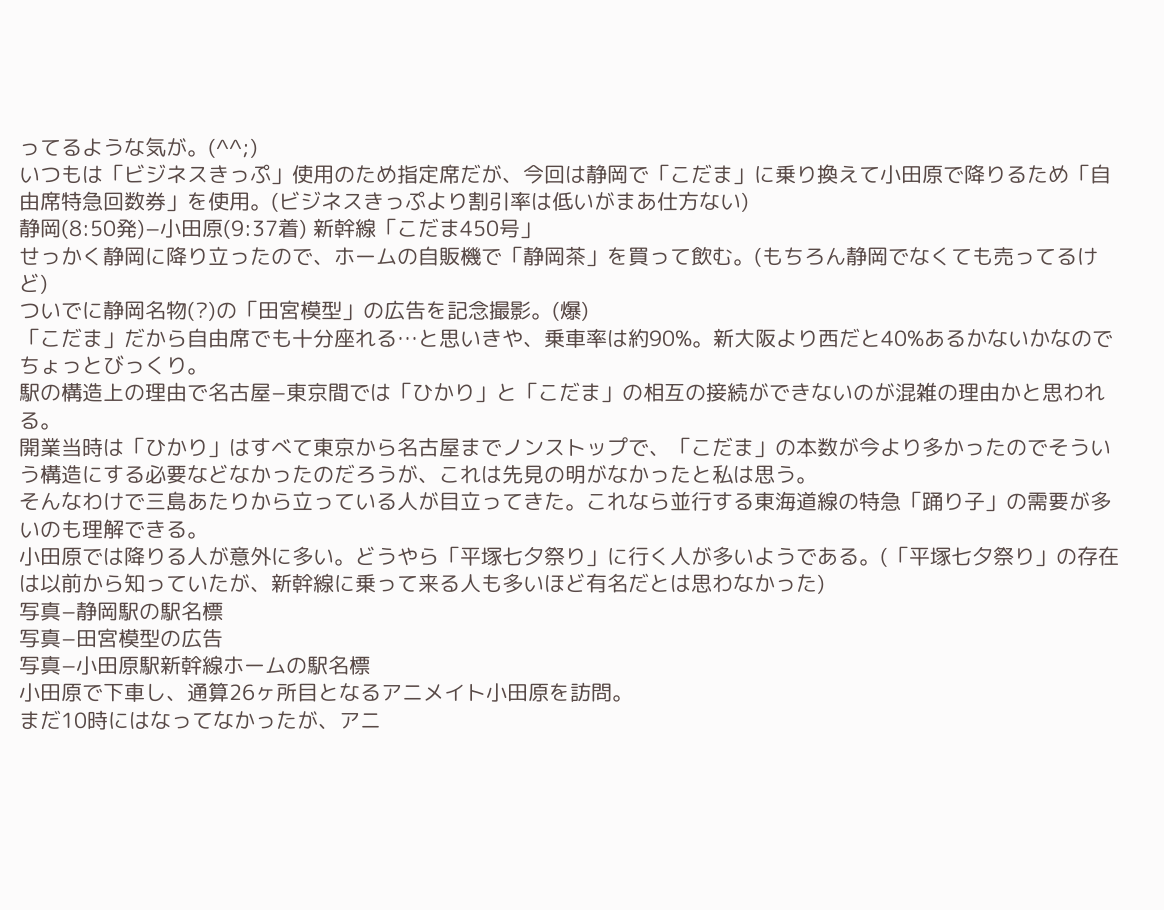ってるような気が。(^^;)
いつもは「ビジネスきっぷ」使用のため指定席だが、今回は静岡で「こだま」に乗り換えて小田原で降りるため「自由席特急回数券」を使用。(ビジネスきっぷより割引率は低いがまあ仕方ない)
静岡(8:50発)−小田原(9:37着) 新幹線「こだま450号」
せっかく静岡に降り立ったので、ホームの自販機で「静岡茶」を買って飲む。(もちろん静岡でなくても売ってるけど)
ついでに静岡名物(?)の「田宮模型」の広告を記念撮影。(爆)
「こだま」だから自由席でも十分座れる…と思いきや、乗車率は約90%。新大阪より西だと40%あるかないかなのでちょっとびっくり。
駅の構造上の理由で名古屋−東京間では「ひかり」と「こだま」の相互の接続ができないのが混雑の理由かと思われる。
開業当時は「ひかり」はすべて東京から名古屋までノンストップで、「こだま」の本数が今より多かったのでそういう構造にする必要などなかったのだろうが、これは先見の明がなかったと私は思う。
そんなわけで三島あたりから立っている人が目立ってきた。これなら並行する東海道線の特急「踊り子」の需要が多いのも理解できる。
小田原では降りる人が意外に多い。どうやら「平塚七夕祭り」に行く人が多いようである。(「平塚七夕祭り」の存在は以前から知っていたが、新幹線に乗って来る人も多いほど有名だとは思わなかった)
写真−静岡駅の駅名標
写真−田宮模型の広告
写真−小田原駅新幹線ホームの駅名標
小田原で下車し、通算26ヶ所目となるアニメイト小田原を訪問。
まだ10時にはなってなかったが、アニ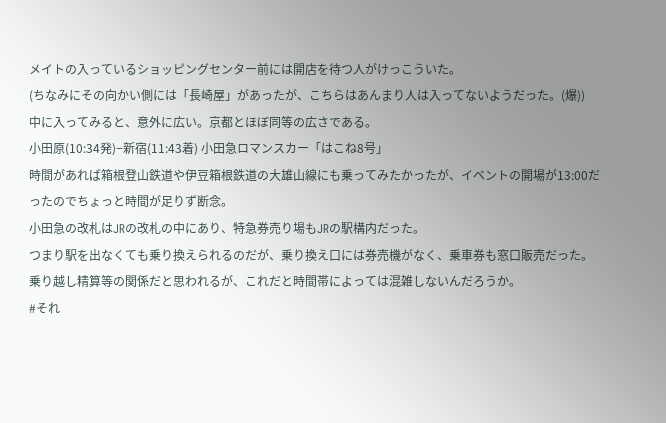メイトの入っているショッピングセンター前には開店を待つ人がけっこういた。
(ちなみにその向かい側には「長崎屋」があったが、こちらはあんまり人は入ってないようだった。(爆))
中に入ってみると、意外に広い。京都とほぼ同等の広さである。
小田原(10:34発)−新宿(11:43着) 小田急ロマンスカー「はこね8号」
時間があれば箱根登山鉄道や伊豆箱根鉄道の大雄山線にも乗ってみたかったが、イベントの開場が13:00だったのでちょっと時間が足りず断念。
小田急の改札はJRの改札の中にあり、特急券売り場もJRの駅構内だった。
つまり駅を出なくても乗り換えられるのだが、乗り換え口には券売機がなく、乗車券も窓口販売だった。乗り越し精算等の関係だと思われるが、これだと時間帯によっては混雑しないんだろうか。
#それ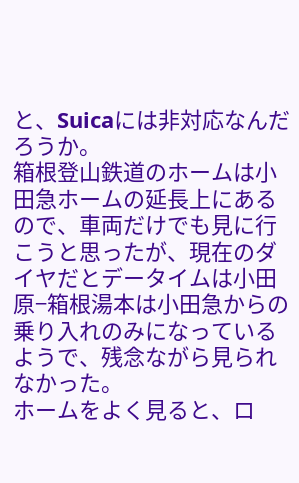と、Suicaには非対応なんだろうか。
箱根登山鉄道のホームは小田急ホームの延長上にあるので、車両だけでも見に行こうと思ったが、現在のダイヤだとデータイムは小田原−箱根湯本は小田急からの乗り入れのみになっているようで、残念ながら見られなかった。
ホームをよく見ると、ロ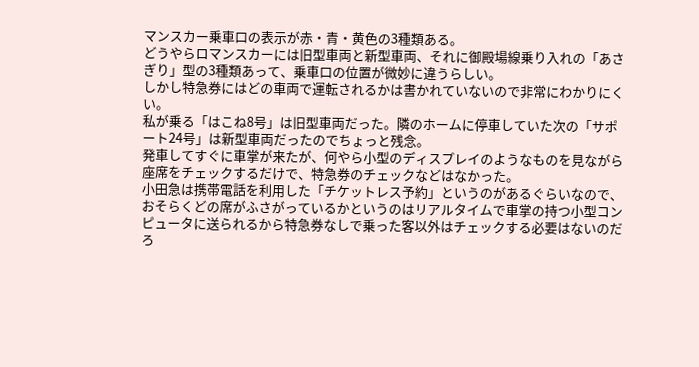マンスカー乗車口の表示が赤・青・黄色の3種類ある。
どうやらロマンスカーには旧型車両と新型車両、それに御殿場線乗り入れの「あさぎり」型の3種類あって、乗車口の位置が微妙に違うらしい。
しかし特急券にはどの車両で運転されるかは書かれていないので非常にわかりにくい。
私が乗る「はこね8号」は旧型車両だった。隣のホームに停車していた次の「サポート24号」は新型車両だったのでちょっと残念。
発車してすぐに車掌が来たが、何やら小型のディスプレイのようなものを見ながら座席をチェックするだけで、特急券のチェックなどはなかった。
小田急は携帯電話を利用した「チケットレス予約」というのがあるぐらいなので、おそらくどの席がふさがっているかというのはリアルタイムで車掌の持つ小型コンピュータに送られるから特急券なしで乗った客以外はチェックする必要はないのだろ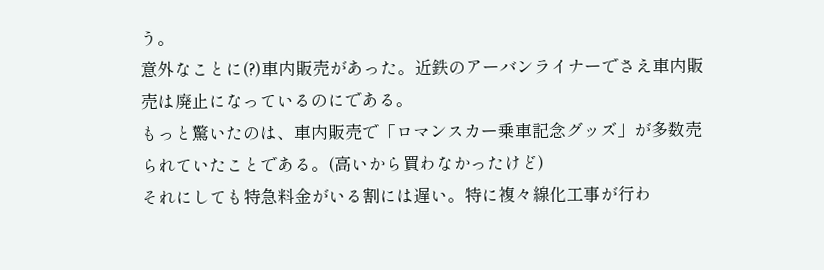う。
意外なことに(?)車内販売があった。近鉄のアーバンライナーでさえ車内販売は廃止になっているのにである。
もっと驚いたのは、車内販売で「ロマンスカー乗車記念グッズ」が多数売られていたことである。(高いから買わなかったけど)
それにしても特急料金がいる割には遅い。特に複々線化工事が行わ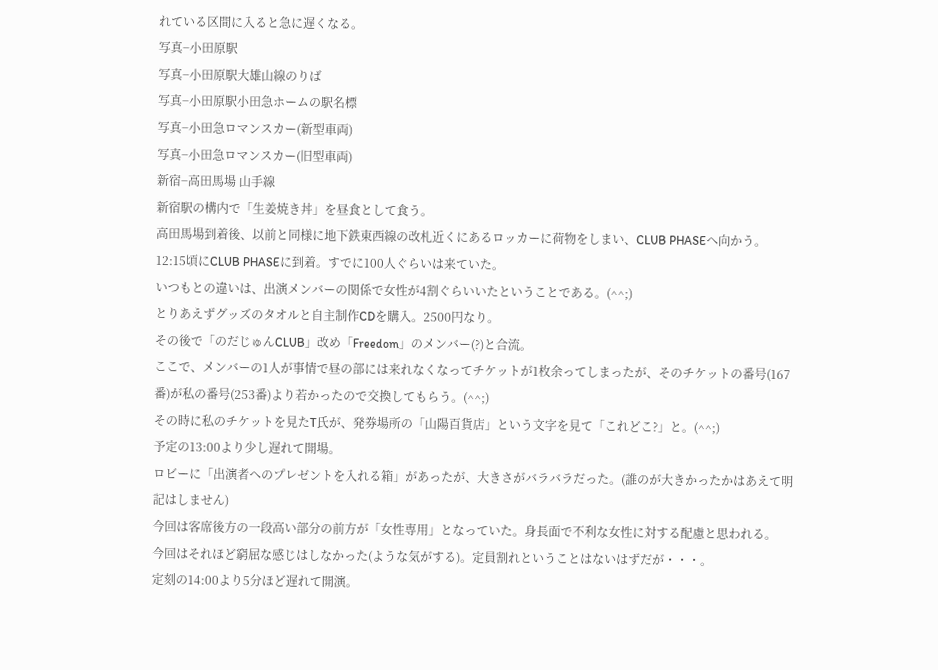れている区間に入ると急に遅くなる。
写真−小田原駅
写真−小田原駅大雄山線のりば
写真−小田原駅小田急ホームの駅名標
写真−小田急ロマンスカー(新型車両)
写真−小田急ロマンスカー(旧型車両)
新宿−高田馬場 山手線
新宿駅の構内で「生姜焼き丼」を昼食として食う。
高田馬場到着後、以前と同様に地下鉄東西線の改札近くにあるロッカーに荷物をしまい、CLUB PHASEへ向かう。
12:15頃にCLUB PHASEに到着。すでに100人ぐらいは来ていた。
いつもとの違いは、出演メンバーの関係で女性が4割ぐらいいたということである。(^^;)
とりあえずグッズのタオルと自主制作CDを購入。2500円なり。
その後で「のだじゅんCLUB」改め「Freedom」のメンバー(?)と合流。
ここで、メンバーの1人が事情で昼の部には来れなくなってチケットが1枚余ってしまったが、そのチケットの番号(167番)が私の番号(253番)より若かったので交換してもらう。(^^;)
その時に私のチケットを見たT氏が、発券場所の「山陽百貨店」という文字を見て「これどこ?」と。(^^;)
予定の13:00より少し遅れて開場。
ロビーに「出演者へのプレゼントを入れる箱」があったが、大きさがバラバラだった。(誰のが大きかったかはあえて明記はしません)
今回は客席後方の一段高い部分の前方が「女性専用」となっていた。身長面で不利な女性に対する配慮と思われる。
今回はそれほど窮屈な感じはしなかった(ような気がする)。定員割れということはないはずだが・・・。
定刻の14:00より5分ほど遅れて開演。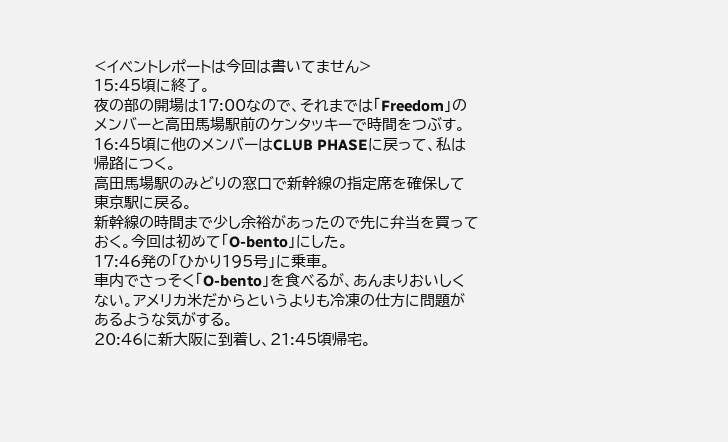<イベントレポートは今回は書いてません>
15:45頃に終了。
夜の部の開場は17:00なので、それまでは「Freedom」のメンバーと高田馬場駅前のケンタッキーで時間をつぶす。
16:45頃に他のメンバーはCLUB PHASEに戻って、私は帰路につく。
高田馬場駅のみどりの窓口で新幹線の指定席を確保して東京駅に戻る。
新幹線の時間まで少し余裕があったので先に弁当を買っておく。今回は初めて「O-bento」にした。
17:46発の「ひかり195号」に乗車。
車内でさっそく「O-bento」を食べるが、あんまりおいしくない。アメリカ米だからというよりも冷凍の仕方に問題があるような気がする。
20:46に新大阪に到着し、21:45頃帰宅。